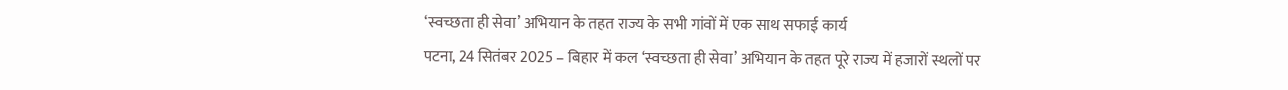‘स्वच्छता ही सेवा’ अभियान के तहत राज्य के सभी गांवों में एक साथ सफाई कार्य
पटना, 24 सितंबर 2025 – बिहार में कल ‘स्वच्छता ही सेवा’ अभियान के तहत पूरे राज्य में हजारों स्थलों पर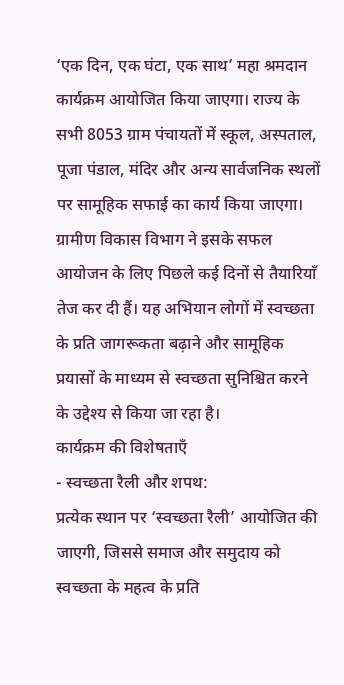‘एक दिन, एक घंटा, एक साथ’ महा श्रमदान कार्यक्रम आयोजित किया जाएगा। राज्य के सभी 8053 ग्राम पंचायतों में स्कूल, अस्पताल, पूजा पंडाल, मंदिर और अन्य सार्वजनिक स्थलों पर सामूहिक सफाई का कार्य किया जाएगा।
ग्रामीण विकास विभाग ने इसके सफल आयोजन के लिए पिछले कई दिनों से तैयारियाँ तेज कर दी हैं। यह अभियान लोगों में स्वच्छता के प्रति जागरूकता बढ़ाने और सामूहिक प्रयासों के माध्यम से स्वच्छता सुनिश्चित करने के उद्देश्य से किया जा रहा है।
कार्यक्रम की विशेषताएँ
- स्वच्छता रैली और शपथ:
प्रत्येक स्थान पर ‘स्वच्छता रैली’ आयोजित की जाएगी, जिससे समाज और समुदाय को स्वच्छता के महत्व के प्रति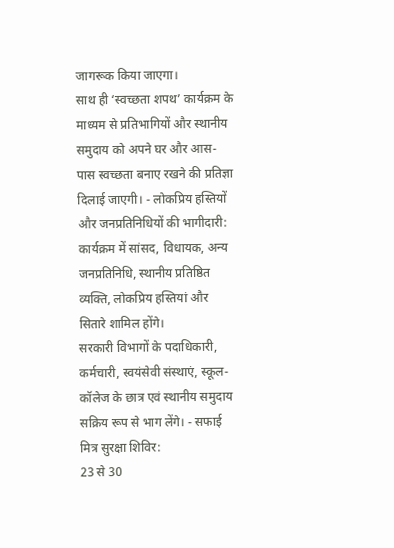जागरूक किया जाएगा।
साथ ही ‘स्वच्छता शपथ’ कार्यक्रम के माध्यम से प्रतिभागियों और स्थानीय समुदाय को अपने घर और आस-पास स्वच्छता बनाए रखने की प्रतिज्ञा दिलाई जाएगी। - लोकप्रिय हस्तियों और जनप्रतिनिधियों की भागीदारी:
कार्यक्रम में सांसद, विधायक, अन्य जनप्रतिनिधि, स्थानीय प्रतिष्ठित व्यक्ति, लोकप्रिय हस्तियां और सितारे शामिल होंगे।
सरकारी विभागों के पदाधिकारी, कर्मचारी, स्वयंसेवी संस्थाएं, स्कूल-कॉलेज के छात्र एवं स्थानीय समुदाय सक्रिय रूप से भाग लेंगे। - सफाई मित्र सुरक्षा शिविर:
23 से 30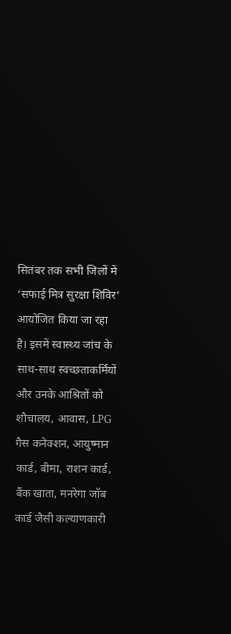सितंबर तक सभी जिलों में ‘सफाई मित्र सुरक्षा शिविर’ आयोजित किया जा रहा है। इसमें स्वास्थ्य जांच के साथ-साथ स्वच्छताकर्मियों और उनके आश्रितों को शौचालय, आवास, LPG गैस कनेक्शन, आयुष्मान कार्ड, बीमा, राशन कार्ड, बैंक खाता, मनरेगा जॉब कार्ड जैसी कल्याणकारी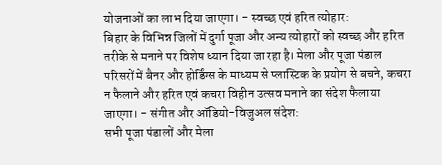योजनाओं का लाभ दिया जाएगा। - स्वच्छ एवं हरित त्योहार:
बिहार के विभिन्न जिलों में दुर्गा पूजा और अन्य त्योहारों को स्वच्छ और हरित तरीके से मनाने पर विशेष ध्यान दिया जा रहा है। मेला और पूजा पंडाल परिसरों में बैनर और होर्डिंग्स के माध्यम से प्लास्टिक के प्रयोग से बचने, कचरा न फैलाने और हरित एवं कचरा विहीन उत्सव मनाने का संदेश फैलाया जाएगा। - संगीत और ऑडियो-विजुअल संदेश:
सभी पूजा पंडालों और मेला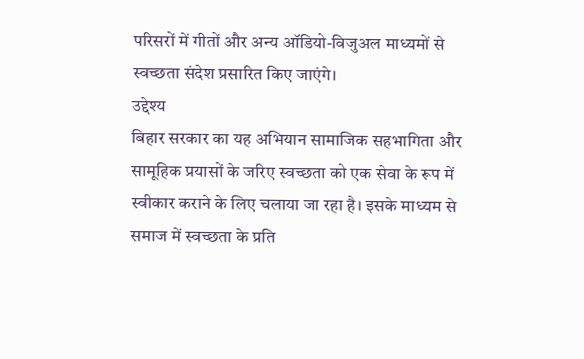परिसरों में गीतों और अन्य ऑडियो-विजुअल माध्यमों से स्वच्छता संदेश प्रसारित किए जाएंगे।
उद्देश्य
बिहार सरकार का यह अभियान सामाजिक सहभागिता और सामूहिक प्रयासों के जरिए स्वच्छता को एक सेवा के रूप में स्वीकार कराने के लिए चलाया जा रहा है। इसके माध्यम से समाज में स्वच्छता के प्रति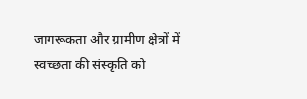जागरूकता और ग्रामीण क्षेत्रों में स्वच्छता की संस्कृति को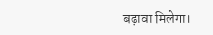बढ़ावा मिलेगा।